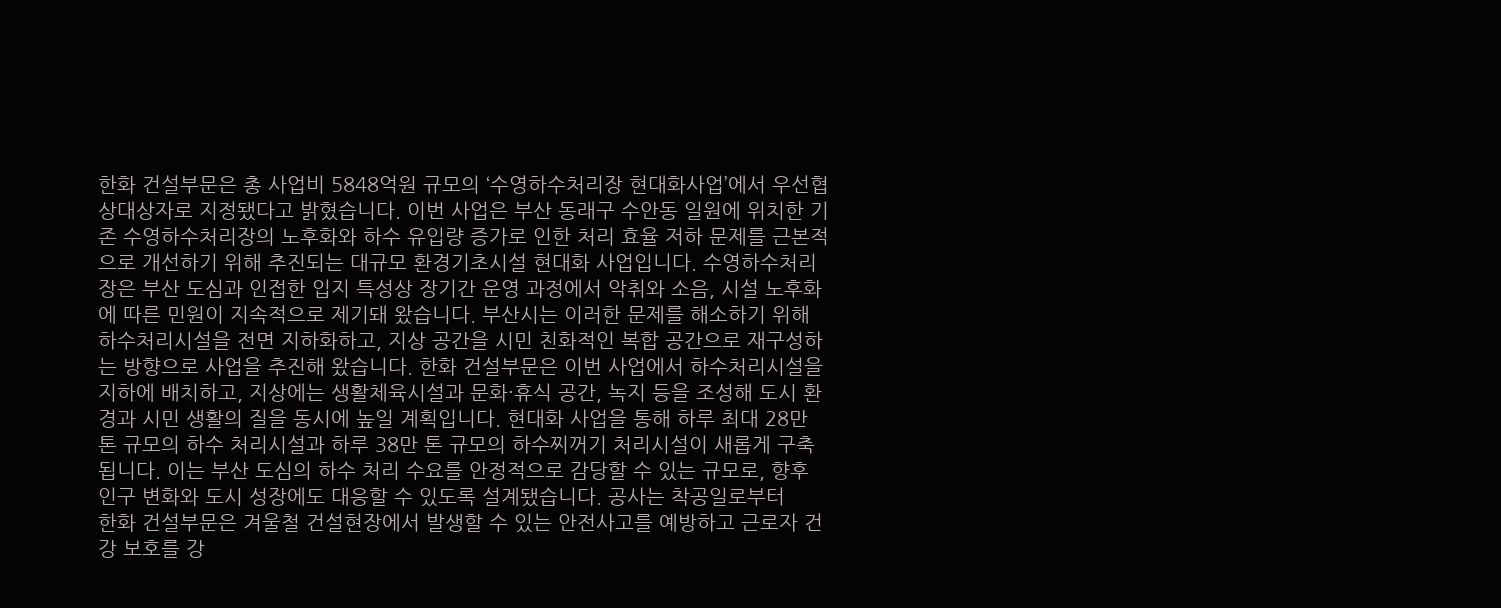한화 건설부문은 총 사업비 5848억원 규모의 ‘수영하수처리장 현대화사업’에서 우선협상대상자로 지정됐다고 밝혔습니다. 이번 사업은 부산 동래구 수안동 일원에 위치한 기존 수영하수처리장의 노후화와 하수 유입량 증가로 인한 처리 효율 저하 문제를 근본적으로 개선하기 위해 추진되는 대규모 환경기초시설 현대화 사업입니다. 수영하수처리장은 부산 도심과 인접한 입지 특성상 장기간 운영 과정에서 악취와 소음, 시설 노후화에 따른 민원이 지속적으로 제기돼 왔습니다. 부산시는 이러한 문제를 해소하기 위해 하수처리시설을 전면 지하화하고, 지상 공간을 시민 친화적인 복합 공간으로 재구성하는 방향으로 사업을 추진해 왔습니다. 한화 건설부문은 이번 사업에서 하수처리시설을 지하에 배치하고, 지상에는 생활체육시설과 문화·휴식 공간, 녹지 등을 조성해 도시 환경과 시민 생활의 질을 동시에 높일 계획입니다. 현대화 사업을 통해 하루 최대 28만 톤 규모의 하수 처리시설과 하루 38만 톤 규모의 하수찌꺼기 처리시설이 새롭게 구축됩니다. 이는 부산 도심의 하수 처리 수요를 안정적으로 감당할 수 있는 규모로, 향후 인구 변화와 도시 성장에도 대응할 수 있도록 설계됐습니다. 공사는 착공일로부터
한화 건설부문은 겨울철 건설현장에서 발생할 수 있는 안전사고를 예방하고 근로자 건강 보호를 강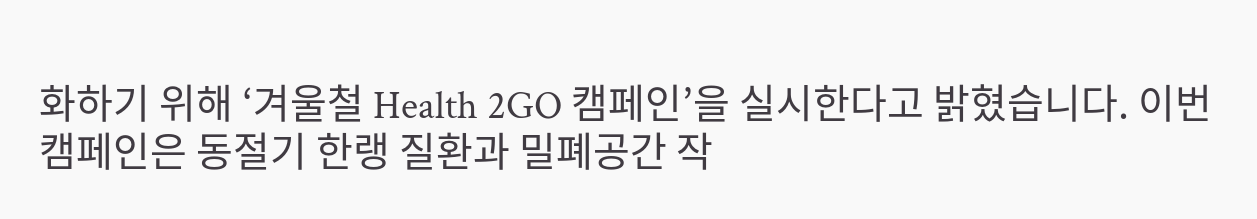화하기 위해 ‘겨울철 Health 2GO 캠페인’을 실시한다고 밝혔습니다. 이번 캠페인은 동절기 한랭 질환과 밀폐공간 작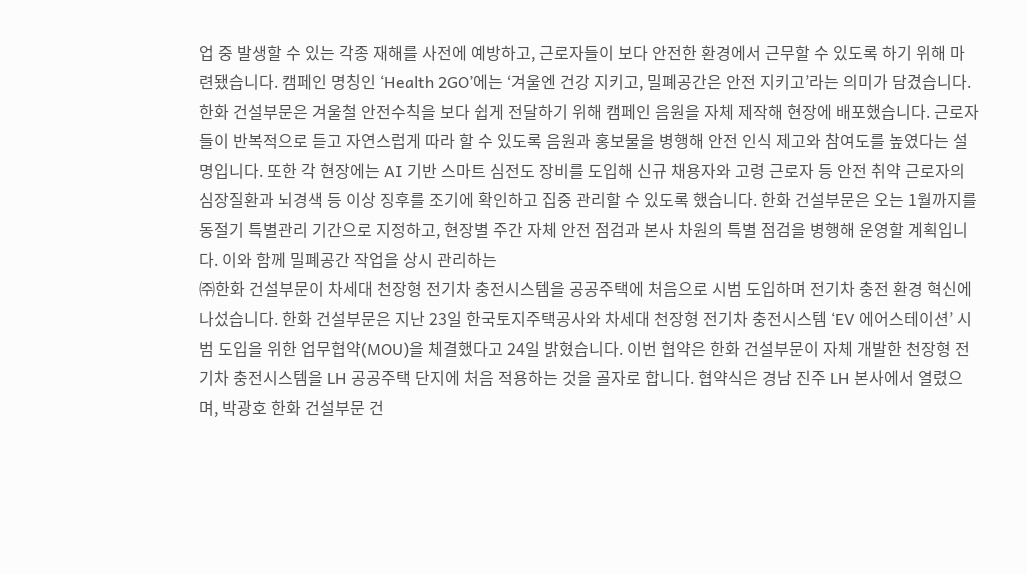업 중 발생할 수 있는 각종 재해를 사전에 예방하고, 근로자들이 보다 안전한 환경에서 근무할 수 있도록 하기 위해 마련됐습니다. 캠페인 명칭인 ‘Health 2GO’에는 ‘겨울엔 건강 지키고, 밀폐공간은 안전 지키고’라는 의미가 담겼습니다. 한화 건설부문은 겨울철 안전수칙을 보다 쉽게 전달하기 위해 캠페인 음원을 자체 제작해 현장에 배포했습니다. 근로자들이 반복적으로 듣고 자연스럽게 따라 할 수 있도록 음원과 홍보물을 병행해 안전 인식 제고와 참여도를 높였다는 설명입니다. 또한 각 현장에는 AI 기반 스마트 심전도 장비를 도입해 신규 채용자와 고령 근로자 등 안전 취약 근로자의 심장질환과 뇌경색 등 이상 징후를 조기에 확인하고 집중 관리할 수 있도록 했습니다. 한화 건설부문은 오는 1월까지를 동절기 특별관리 기간으로 지정하고, 현장별 주간 자체 안전 점검과 본사 차원의 특별 점검을 병행해 운영할 계획입니다. 이와 함께 밀폐공간 작업을 상시 관리하는
㈜한화 건설부문이 차세대 천장형 전기차 충전시스템을 공공주택에 처음으로 시범 도입하며 전기차 충전 환경 혁신에 나섰습니다. 한화 건설부문은 지난 23일 한국토지주택공사와 차세대 천장형 전기차 충전시스템 ‘EV 에어스테이션’ 시범 도입을 위한 업무협약(MOU)을 체결했다고 24일 밝혔습니다. 이번 협약은 한화 건설부문이 자체 개발한 천장형 전기차 충전시스템을 LH 공공주택 단지에 처음 적용하는 것을 골자로 합니다. 협약식은 경남 진주 LH 본사에서 열렸으며, 박광호 한화 건설부문 건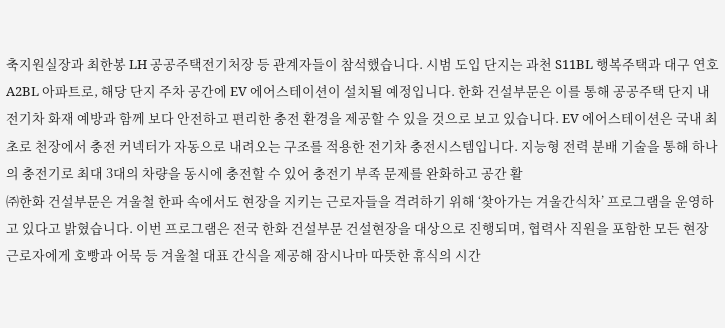축지원실장과 최한봉 LH 공공주택전기처장 등 관계자들이 참석했습니다. 시범 도입 단지는 과천 S11BL 행복주택과 대구 연호 A2BL 아파트로, 해당 단지 주차 공간에 EV 에어스테이션이 설치될 예정입니다. 한화 건설부문은 이를 통해 공공주택 단지 내 전기차 화재 예방과 함께 보다 안전하고 편리한 충전 환경을 제공할 수 있을 것으로 보고 있습니다. EV 에어스테이션은 국내 최초로 천장에서 충전 커넥터가 자동으로 내려오는 구조를 적용한 전기차 충전시스템입니다. 지능형 전력 분배 기술을 통해 하나의 충전기로 최대 3대의 차량을 동시에 충전할 수 있어 충전기 부족 문제를 완화하고 공간 활
㈜한화 건설부문은 겨울철 한파 속에서도 현장을 지키는 근로자들을 격려하기 위해 ‘찾아가는 겨울간식차’ 프로그램을 운영하고 있다고 밝혔습니다. 이번 프로그램은 전국 한화 건설부문 건설현장을 대상으로 진행되며, 협력사 직원을 포함한 모든 현장 근로자에게 호빵과 어묵 등 겨울철 대표 간식을 제공해 잠시나마 따뜻한 휴식의 시간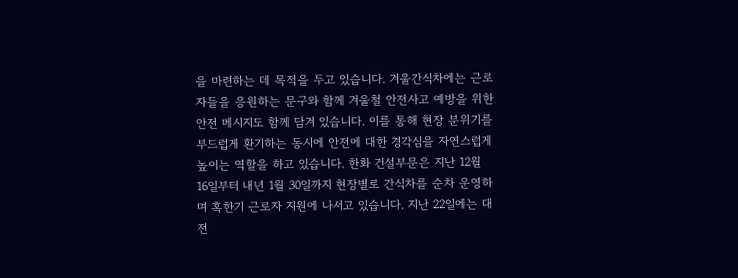을 마련하는 데 목적을 두고 있습니다. 겨울간식차에는 근로자들을 응원하는 문구와 함께 겨울철 안전사고 예방을 위한 안전 메시지도 함께 담겨 있습니다. 이를 통해 현장 분위기를 부드럽게 환기하는 동시에 안전에 대한 경각심을 자연스럽게 높이는 역할을 하고 있습니다. 한화 건설부문은 지난 12월 16일부터 내년 1월 30일까지 현장별로 간식차를 순차 운영하며 혹한기 근로자 지원에 나서고 있습니다. 지난 22일에는 대전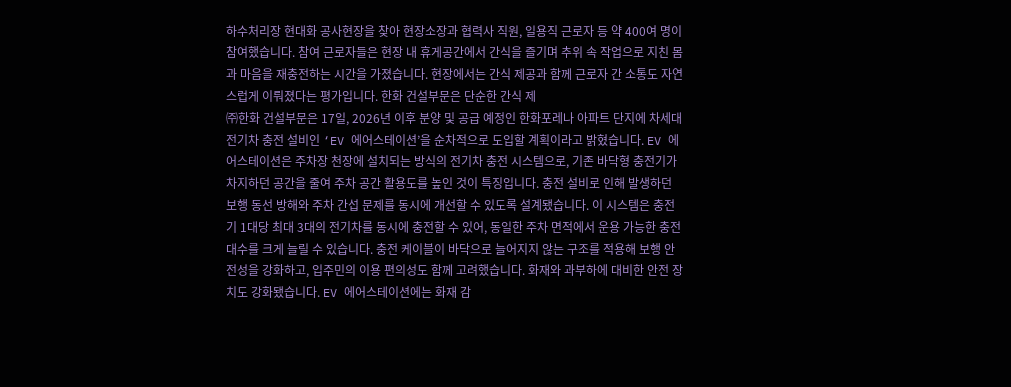하수처리장 현대화 공사현장을 찾아 현장소장과 협력사 직원, 일용직 근로자 등 약 400여 명이 참여했습니다. 참여 근로자들은 현장 내 휴게공간에서 간식을 즐기며 추위 속 작업으로 지친 몸과 마음을 재충전하는 시간을 가졌습니다. 현장에서는 간식 제공과 함께 근로자 간 소통도 자연스럽게 이뤄졌다는 평가입니다. 한화 건설부문은 단순한 간식 제
㈜한화 건설부문은 17일, 2026년 이후 분양 및 공급 예정인 한화포레나 아파트 단지에 차세대 전기차 충전 설비인 ‘EV 에어스테이션’을 순차적으로 도입할 계획이라고 밝혔습니다. EV 에어스테이션은 주차장 천장에 설치되는 방식의 전기차 충전 시스템으로, 기존 바닥형 충전기가 차지하던 공간을 줄여 주차 공간 활용도를 높인 것이 특징입니다. 충전 설비로 인해 발생하던 보행 동선 방해와 주차 간섭 문제를 동시에 개선할 수 있도록 설계됐습니다. 이 시스템은 충전기 1대당 최대 3대의 전기차를 동시에 충전할 수 있어, 동일한 주차 면적에서 운용 가능한 충전 대수를 크게 늘릴 수 있습니다. 충전 케이블이 바닥으로 늘어지지 않는 구조를 적용해 보행 안전성을 강화하고, 입주민의 이용 편의성도 함께 고려했습니다. 화재와 과부하에 대비한 안전 장치도 강화됐습니다. EV 에어스테이션에는 화재 감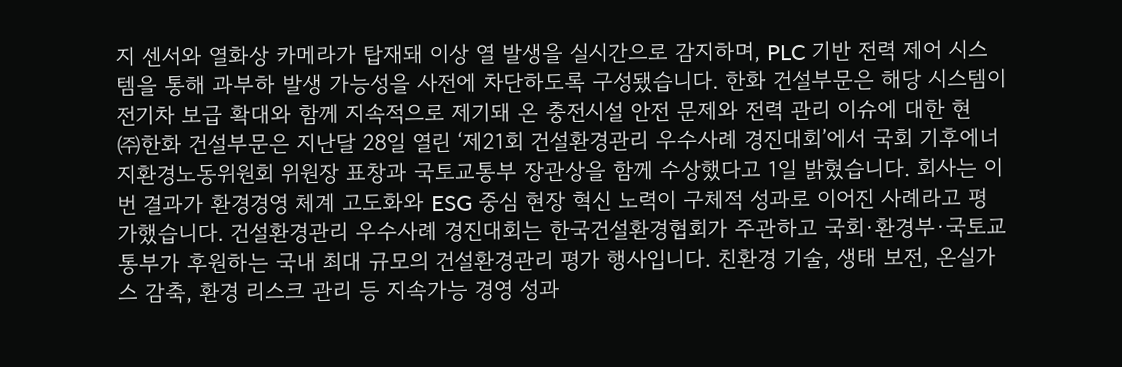지 센서와 열화상 카메라가 탑재돼 이상 열 발생을 실시간으로 감지하며, PLC 기반 전력 제어 시스템을 통해 과부하 발생 가능성을 사전에 차단하도록 구성됐습니다. 한화 건설부문은 해당 시스템이 전기차 보급 확대와 함께 지속적으로 제기돼 온 충전시설 안전 문제와 전력 관리 이슈에 대한 현
㈜한화 건설부문은 지난달 28일 열린 ‘제21회 건설환경관리 우수사례 경진대회’에서 국회 기후에너지환경노동위원회 위원장 표창과 국토교통부 장관상을 함께 수상했다고 1일 밝혔습니다. 회사는 이번 결과가 환경경영 체계 고도화와 ESG 중심 현장 혁신 노력이 구체적 성과로 이어진 사례라고 평가했습니다. 건설환경관리 우수사례 경진대회는 한국건설환경협회가 주관하고 국회·환경부·국토교통부가 후원하는 국내 최대 규모의 건설환경관리 평가 행사입니다. 친환경 기술, 생태 보전, 온실가스 감축, 환경 리스크 관리 등 지속가능 경영 성과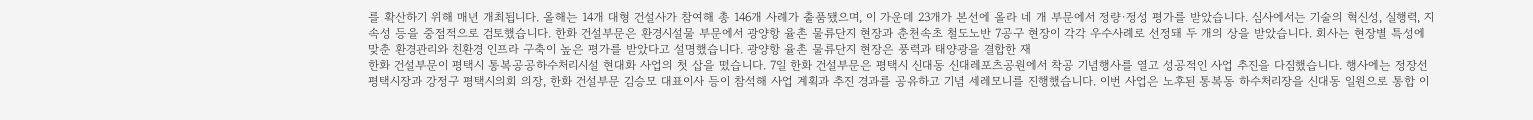를 확산하기 위해 매년 개최됩니다. 올해는 14개 대형 건설사가 참여해 총 146개 사례가 출품됐으며, 이 가운데 23개가 본선에 올라 네 개 부문에서 정량·정성 평가를 받았습니다. 심사에서는 기술의 혁신성, 실행력, 지속성 등을 중점적으로 검토했습니다. 한화 건설부문은 환경시설물 부문에서 광양항 율촌 물류단지 현장과 춘천속초 철도노반 7공구 현장이 각각 우수사례로 선정돼 두 개의 상을 받았습니다. 회사는 현장별 특성에 맞춘 환경관리와 친환경 인프라 구축이 높은 평가를 받았다고 설명했습니다. 광양항 율촌 물류단지 현장은 풍력과 태양광을 결합한 재
한화 건설부문이 평택시 통복공공하수처리시설 현대화 사업의 첫 삽을 떴습니다. 7일 한화 건설부문은 평택시 신대동 신대레포츠공원에서 착공 기념행사를 열고 성공적인 사업 추진을 다짐했습니다. 행사에는 정장선 평택시장과 강정구 평택시의회 의장, 한화 건설부문 김승모 대표이사 등이 참석해 사업 계획과 추진 경과를 공유하고 기념 세레모니를 진행했습니다. 이번 사업은 노후된 통복동 하수처리장을 신대동 일원으로 통합 이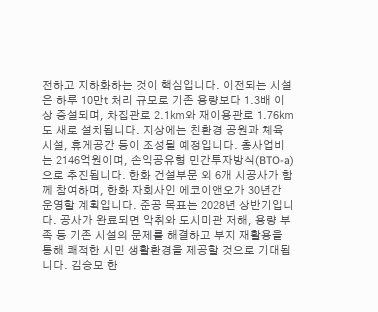전하고 지하화하는 것이 핵심입니다. 이전되는 시설은 하루 10만t 처리 규모로 기존 용량보다 1.3배 이상 증설되며, 차집관로 2.1㎞와 재이용관로 1.76㎞도 새로 설치됩니다. 지상에는 친환경 공원과 체육시설, 휴게공간 등이 조성될 예정입니다. 총사업비는 2146억원이며, 손익공유형 민간투자방식(BTO-a)으로 추진됩니다. 한화 건설부문 외 6개 시공사가 함께 참여하며, 한화 자회사인 에코이앤오가 30년간 운영할 계획입니다. 준공 목표는 2028년 상반기입니다. 공사가 완료되면 악취와 도시미관 저해, 용량 부족 등 기존 시설의 문제를 해결하고 부지 재활용을 통해 쾌적한 시민 생활환경을 제공할 것으로 기대됩니다. 김승모 한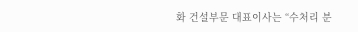화 건설부문 대표이사는 “수처리 분